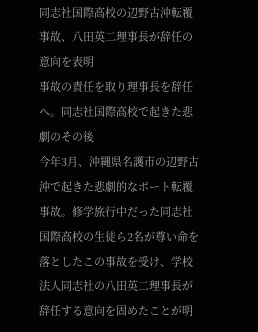同志社国際高校の辺野古沖転覆事故、八田英二理事長が辞任の意向を表明
事故の責任を取り理事長を辞任へ。同志社国際高校で起きた悲劇のその後
今年3月、沖縄県名護市の辺野古沖で起きた悲劇的なボート転覆事故。修学旅行中だった同志社国際高校の生徒ら2名が尊い命を落としたこの事故を受け、学校法人同志社の八田英二理事長が辞任する意向を固めたことが明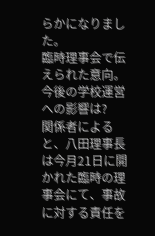らかになりました。
臨時理事会で伝えられた意向。今後の学校運営への影響は?
関係者によると、八田理事長は今月21日に開かれた臨時の理事会にて、事故に対する責任を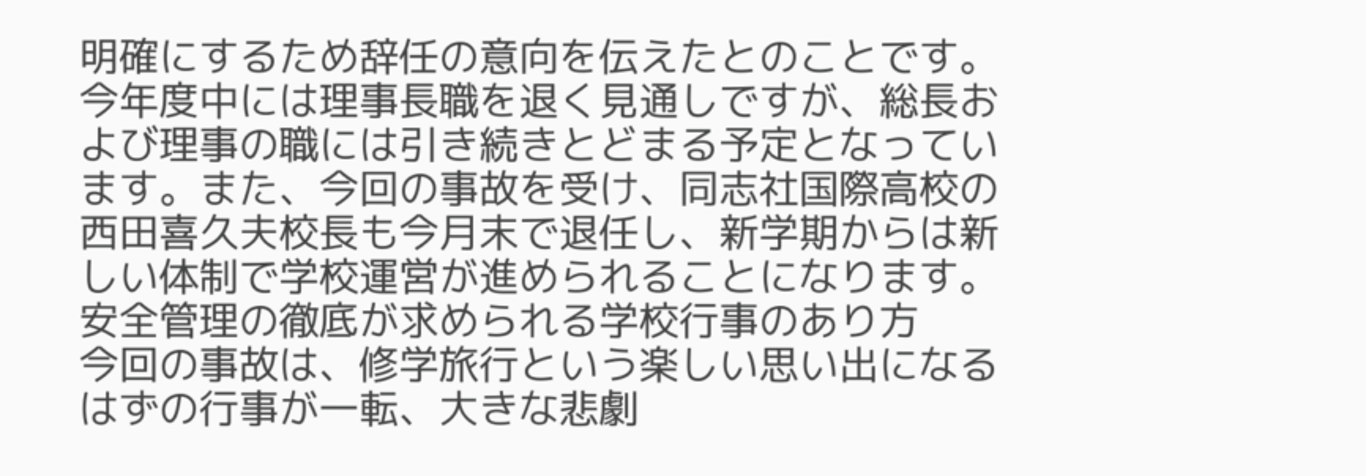明確にするため辞任の意向を伝えたとのことです。今年度中には理事長職を退く見通しですが、総長および理事の職には引き続きとどまる予定となっています。また、今回の事故を受け、同志社国際高校の西田喜久夫校長も今月末で退任し、新学期からは新しい体制で学校運営が進められることになります。
安全管理の徹底が求められる学校行事のあり方
今回の事故は、修学旅行という楽しい思い出になるはずの行事が一転、大きな悲劇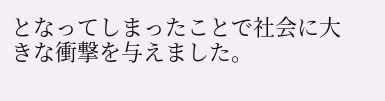となってしまったことで社会に大きな衝撃を与えました。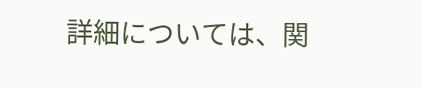詳細については、関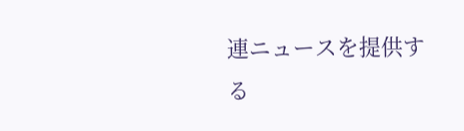連ニュースを提供する